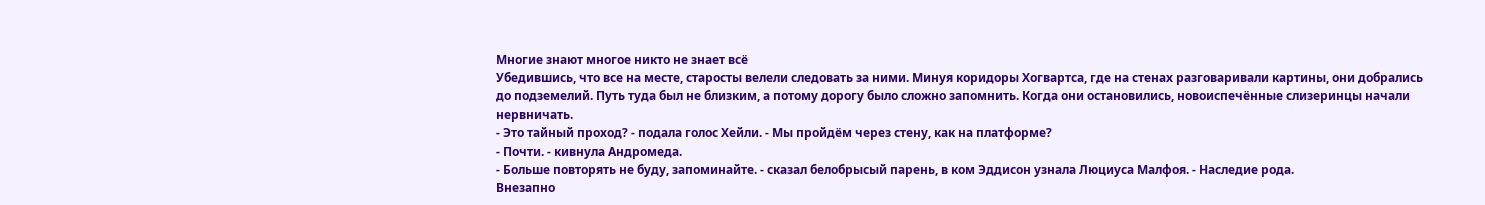Многие знают многое никто не знает всё
Убедившись, что все на месте, старосты велели следовать за ними. Минуя коридоры Хогвартса, где на стенах разговаривали картины, они добрались до подземелий. Путь туда был не близким, а потому дорогу было сложно запомнить. Когда они остановились, новоиспечённые слизеринцы начали нервничать.
- Это тайный проход? - подала голос Хейли. - Мы пройдём через стену, как на платформе?
- Почти. - кивнула Андромеда.
- Больше повторять не буду, запоминайте. - сказал белобрысый парень, в ком Эддисон узнала Люциуса Малфоя. - Наследие рода.
Внезапно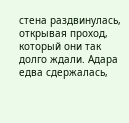стена раздвинулась, открывая проход, который они так долго ждали. Адара едва сдержалась,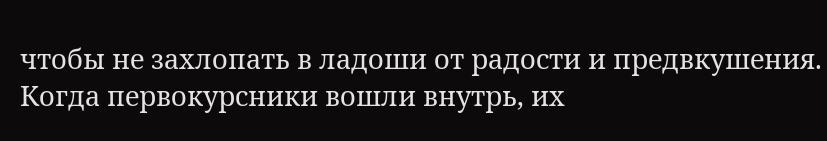чтобы не захлопать в ладоши от радости и предвкушения.
Когда первокурсники вошли внутрь, их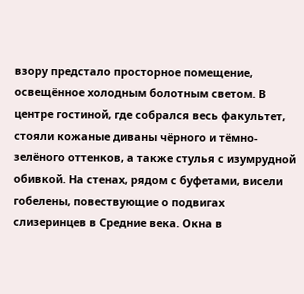взору предстало просторное помещение, освещённое холодным болотным светом. В центре гостиной, где собрался весь факультет, стояли кожаные диваны чёрного и тёмно-зелёного оттенков, а также стулья с изумрудной обивкой. На стенах, рядом с буфетами, висели гобелены, повествующие о подвигах слизеринцев в Средние века. Окна в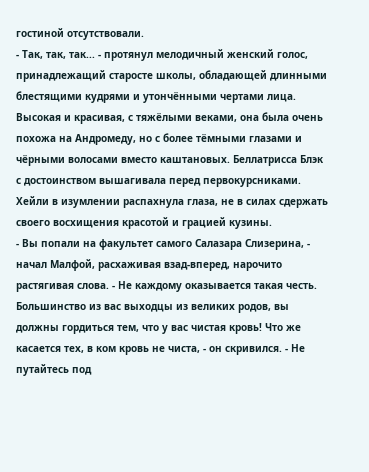гостиной отсутствовали.
- Так, так, так... - протянул мелодичный женский голос, принадлежащий старосте школы, обладающей длинными блестящими кудрями и утончёнными чертами лица. Высокая и красивая, с тяжёлыми веками, она была очень похожа на Андромеду, но с более тёмными глазами и чёрными волосами вместо каштановых. Беллатрисса Блэк с достоинством вышагивала перед первокурсниками.
Хейли в изумлении распахнула глаза, не в силах сдержать своего восхищения красотой и грацией кузины.
- Вы попали на факультет самого Салазара Слизерина, - начал Малфой, расхаживая взад-вперед, нарочито растягивая слова. - Не каждому оказывается такая честь. Большинство из вас выходцы из великих родов, вы должны гордиться тем, что у вас чистая кровь! Что же касается тех, в ком кровь не чиста, - он скривился. - Не путайтесь под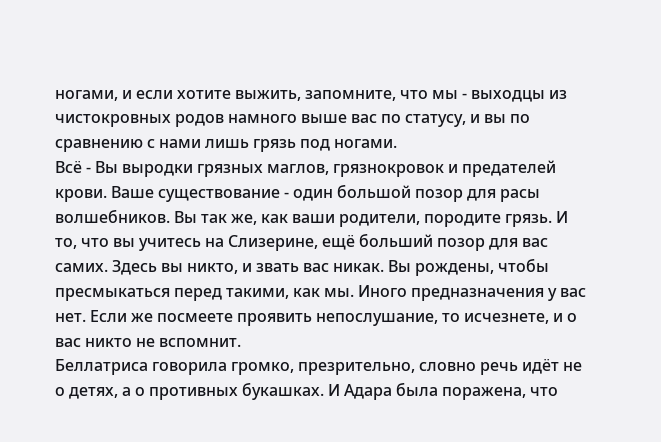ногами, и если хотите выжить, запомните, что мы - выходцы из чистокровных родов намного выше вас по статусу, и вы по сравнению с нами лишь грязь под ногами.
Всё - Вы выродки грязных маглов, грязнокровок и предателей крови. Ваше существование - один большой позор для расы волшебников. Вы так же, как ваши родители, породите грязь. И то, что вы учитесь на Слизерине, ещё больший позор для вас самих. Здесь вы никто, и звать вас никак. Вы рождены, чтобы пресмыкаться перед такими, как мы. Иного предназначения у вас нет. Если же посмеете проявить непослушание, то исчезнете, и о вас никто не вспомнит.
Беллатриса говорила громко, презрительно, словно речь идёт не о детях, а о противных букашках. И Адара была поражена, что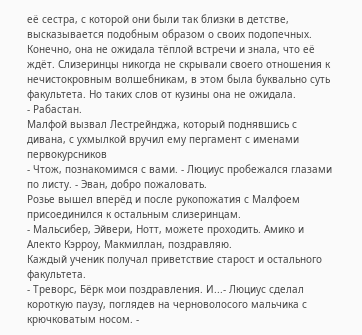её сестра, с которой они были так близки в детстве, высказывается подобным образом о своих подопечных. Конечно, она не ожидала тёплой встречи и знала, что её ждёт. Слизеринцы никогда не скрывали своего отношения к нечистокровным волшебникам, в этом была буквально суть факультета. Но таких слов от кузины она не ожидала.
- Рабастан.
Малфой вызвал Лестрейнджа, который поднявшись с дивана, с ухмылкой вручил ему пергамент с именами первокурсников
- Чтож, познакомимся с вами. - Люциус пробежался глазами по листу. - Эван, добро пожаловать.
Розье вышел вперёд и после рукопожатия с Малфоем присоединился к остальным слизеринцам.
- Мальсибер, Эйвери, Нотт, можете проходить. Амико и Алекто Кэрроу, Макмиллан, поздравляю.
Каждый ученик получал приветствие старост и остального факультета.
- Треворс, Бёрк мои поздравления. И...- Люциус сделал короткую паузу, поглядев на черноволосого мальчика с крючковатым носом. -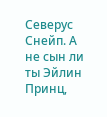Северус Снейп. А не сын ли ты Эйлин Принц,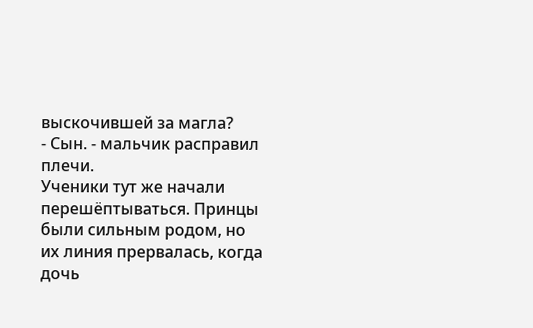выскочившей за магла?
- Сын. - мальчик расправил плечи.
Ученики тут же начали перешёптываться. Принцы были сильным родом, но их линия прервалась, когда дочь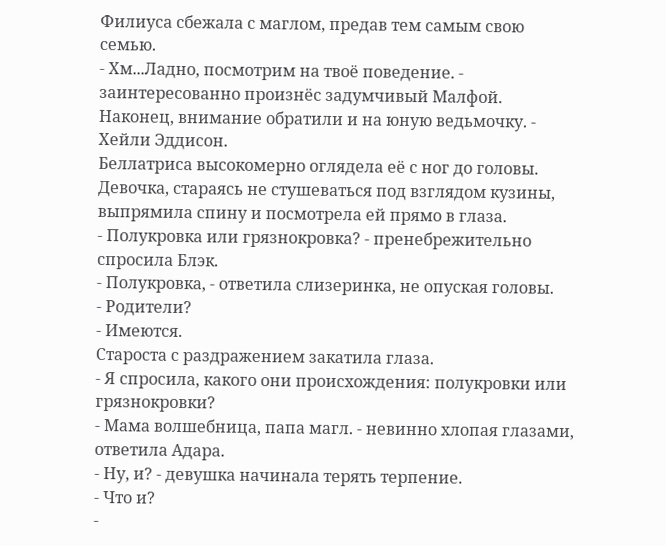Филиуса сбежала с маглом, предав тем самым свою семью.
- Хм...Ладно, посмотрим на твоё поведение. - заинтересованно произнёс задумчивый Малфой. Наконец, внимание обратили и на юную ведьмочку. - Хейли Эддисон.
Беллатриса высокомерно оглядела её с ног до головы. Девочка, стараясь не стушеваться под взглядом кузины, выпрямила спину и посмотрела ей прямо в глаза.
- Полукровка или грязнокровка? - пренебрежительно спросила Блэк.
- Полукровка, - ответила слизеринка, не опуская головы.
- Родители?
- Имеются.
Староста с раздражением закатила глаза.
- Я спросила, какого они происхождения: полукровки или грязнокровки?
- Мама волшебница, папа магл. - невинно хлопая глазами, ответила Адара.
- Ну, и? - девушка начинала терять терпение.
- Что и?
-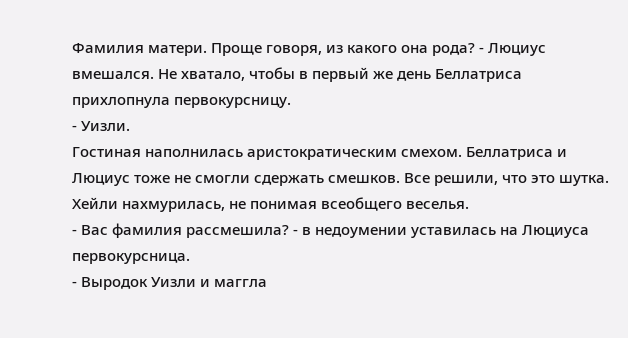Фамилия матери. Проще говоря, из какого она рода? - Люциус вмешался. Не хватало, чтобы в первый же день Беллатриса прихлопнула первокурсницу.
- Уизли.
Гостиная наполнилась аристократическим смехом. Беллатриса и Люциус тоже не смогли сдержать смешков. Все решили, что это шутка. Хейли нахмурилась, не понимая всеобщего веселья.
- Вас фамилия рассмешила? - в недоумении уставилась на Люциуса первокурсница.
- Выродок Уизли и маггла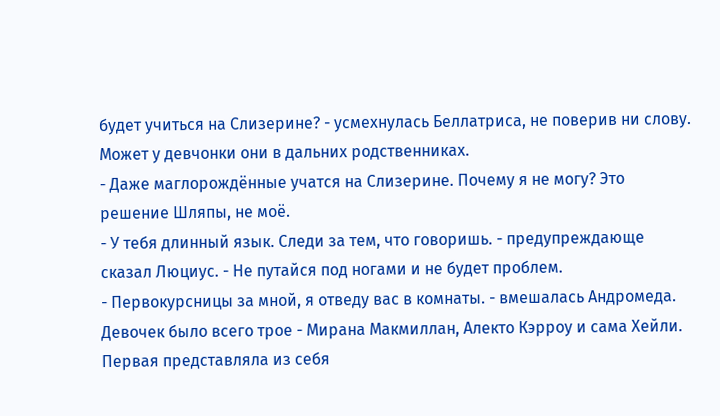будет учиться на Слизерине? - усмехнулась Беллатриса, не поверив ни слову. Может у девчонки они в дальних родственниках.
- Даже маглорождённые учатся на Слизерине. Почему я не могу? Это решение Шляпы, не моё.
- У тебя длинный язык. Следи за тем, что говоришь. - предупреждающе сказал Люциус. - Не путайся под ногами и не будет проблем.
- Первокурсницы за мной, я отведу вас в комнаты. - вмешалась Андромеда.
Девочек было всего трое - Мирана Макмиллан, Алекто Кэрроу и сама Хейли.
Первая представляла из себя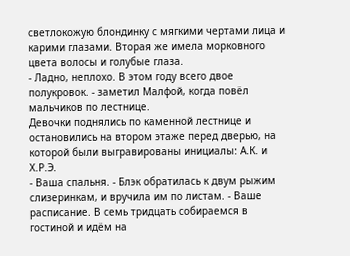светлокожую блондинку с мягкими чертами лица и карими глазами. Вторая же имела морковного цвета волосы и голубые глаза.
- Ладно, неплохо. В этом году всего двое полукровок. - заметил Малфой, когда повёл мальчиков по лестнице.
Девочки поднялись по каменной лестнице и остановились на втором этаже перед дверью, на которой были выгравированы инициалы: А.К. и Х.Р.Э.
- Ваша спальня. - Блэк обратилась к двум рыжим слизеринкам, и вручила им по листам. - Ваше расписание. В семь тридцать собираемся в гостиной и идём на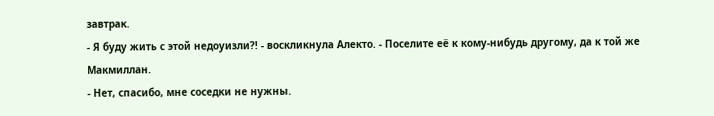завтрак.
- Я буду жить с этой недоуизли?! - воскликнула Алекто. - Поселите её к кому-нибудь другому, да к той же Макмиллан.
- Нет, спасибо, мне соседки не нужны.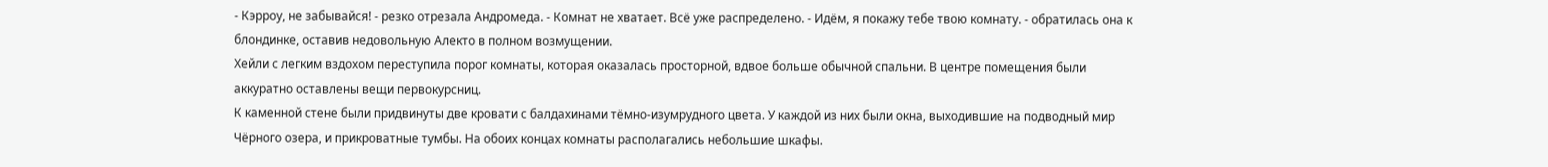- Кэрроу, не забывайся! - резко отрезала Андромеда. - Комнат не хватает. Всё уже распределено. - Идём, я покажу тебе твою комнату. - обратилась она к блондинке, оставив недовольную Алекто в полном возмущении.
Хейли с легким вздохом переступила порог комнаты, которая оказалась просторной, вдвое больше обычной спальни. В центре помещения были аккуратно оставлены вещи первокурсниц.
К каменной стене были придвинуты две кровати с балдахинами тёмно-изумрудного цвета. У каждой из них были окна, выходившие на подводный мир Чёрного озера, и прикроватные тумбы. На обоих концах комнаты располагались небольшие шкафы.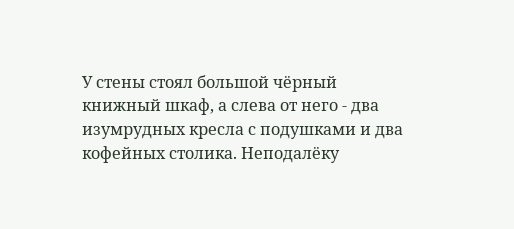У стены стоял большой чёрный книжный шкаф, а слева от него - два изумрудных кресла с подушками и два кофейных столика. Неподалёку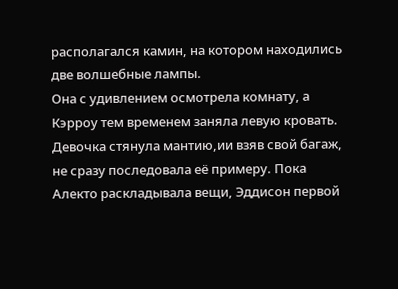располагался камин, на котором находились две волшебные лампы.
Она с удивлением осмотрела комнату, а Кэрроу тем временем заняла левую кровать. Девочка стянула мантию,ии взяв свой багаж, не сразу последовала её примеру. Пока Алекто раскладывала вещи, Эддисон первой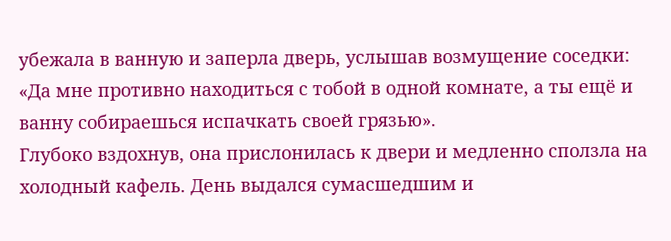убежала в ванную и заперла дверь, услышав возмущение соседки: «Да мне противно находиться с тобой в одной комнате, а ты ещё и ванну собираешься испачкать своей грязью».
Глубоко вздохнув, она прислонилась к двери и медленно сползла на холодный кафель. День выдался сумасшедшим и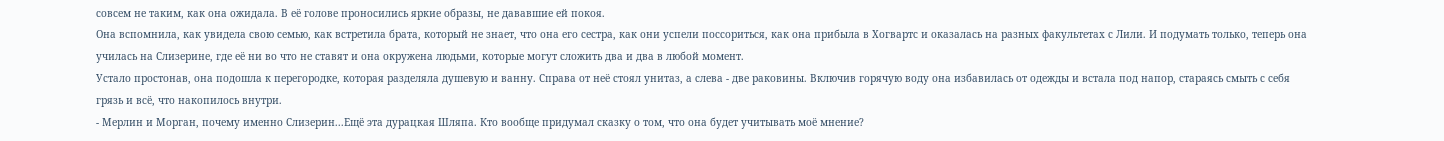совсем не таким, как она ожидала. В её голове проносились яркие образы, не дававшие ей покоя.
Она вспомнила, как увидела свою семью, как встретила брата, который не знает, что она его сестра, как они успели поссориться, как она прибыла в Хогвартс и оказалась на разных факультетах с Лили. И подумать только, теперь она училась на Слизерине, где её ни во что не ставят и она окружена людьми, которые могут сложить два и два в любой момент.
Устало простонав, она подошла к перегородке, которая разделяла душевую и ванну. Справа от неё стоял унитаз, а слева - две раковины. Включив горячую воду она избавилась от одежды и встала под напор, стараясь смыть с себя грязь и всё, что накопилось внутри.
- Мерлин и Морган, почему именно Слизерин...Ещё эта дурацкая Шляпа. Кто вообще придумал сказку о том, что она будет учитывать моё мнение?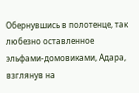Обернувшись в полотенце, так любезно оставленное эльфами-домовиками, Адара, взглянув на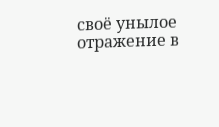своё унылое отражение в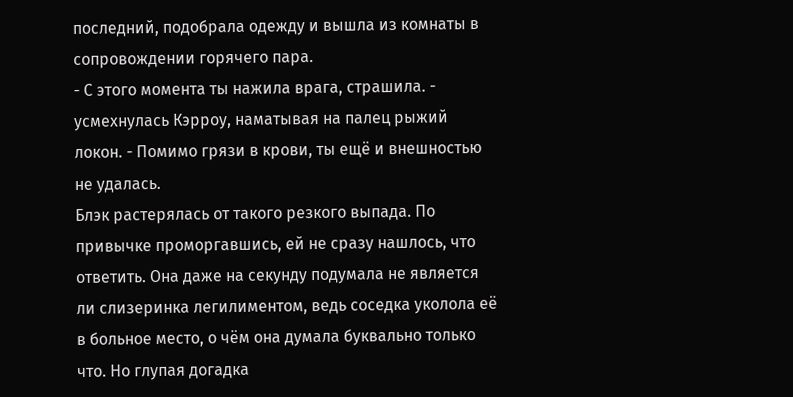последний, подобрала одежду и вышла из комнаты в сопровождении горячего пара.
- С этого момента ты нажила врага, страшила. - усмехнулась Кэрроу, наматывая на палец рыжий локон. - Помимо грязи в крови, ты ещё и внешностью не удалась.
Блэк растерялась от такого резкого выпада. По привычке проморгавшись, ей не сразу нашлось, что ответить. Она даже на секунду подумала не является ли слизеринка легилиментом, ведь соседка уколола её в больное место, о чём она думала буквально только что. Но глупая догадка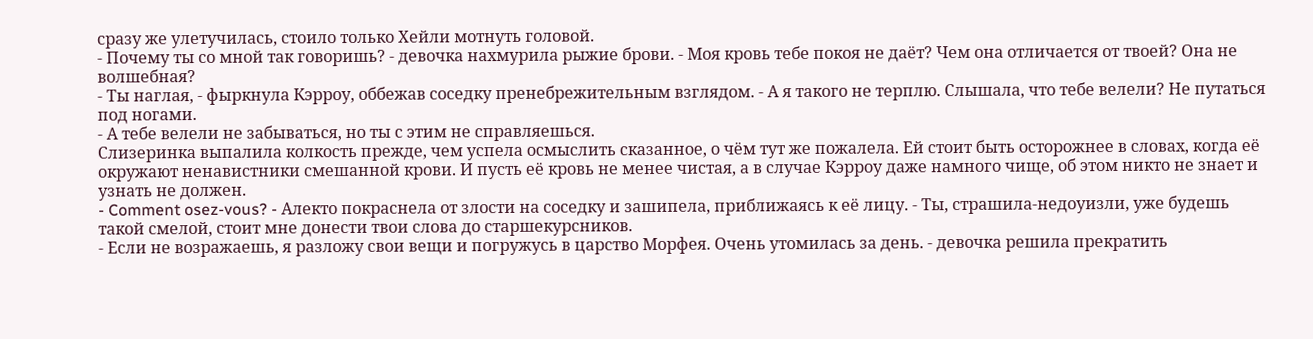сразу же улетучилась, стоило только Хейли мотнуть головой.
- Почему ты со мной так говоришь? - девочка нахмурила рыжие брови. - Моя кровь тебе покоя не даёт? Чем она отличается от твоей? Она не волшебная?
- Ты наглая, - фыркнула Кэрроу, оббежав соседку пренебрежительным взглядом. - А я такого не терплю. Слышала, что тебе велели? Не путаться под ногами.
- А тебе велели не забываться, но ты с этим не справляешься.
Слизеринка выпалила колкость прежде, чем успела осмыслить сказанное, о чём тут же пожалела. Ей стоит быть осторожнее в словах, когда её окружают ненавистники смешанной крови. И пусть её кровь не менее чистая, а в случае Кэрроу даже намного чище, об этом никто не знает и узнать не должен.
- Comment osez-vous? - Алекто покраснела от злости на соседку и зашипела, приближаясь к её лицу. - Ты, страшила-недоуизли, уже будешь такой смелой, стоит мне донести твои слова до старшекурсников.
- Если не возражаешь, я разложу свои вещи и погружусь в царство Морфея. Очень утомилась за день. - девочка решила прекратить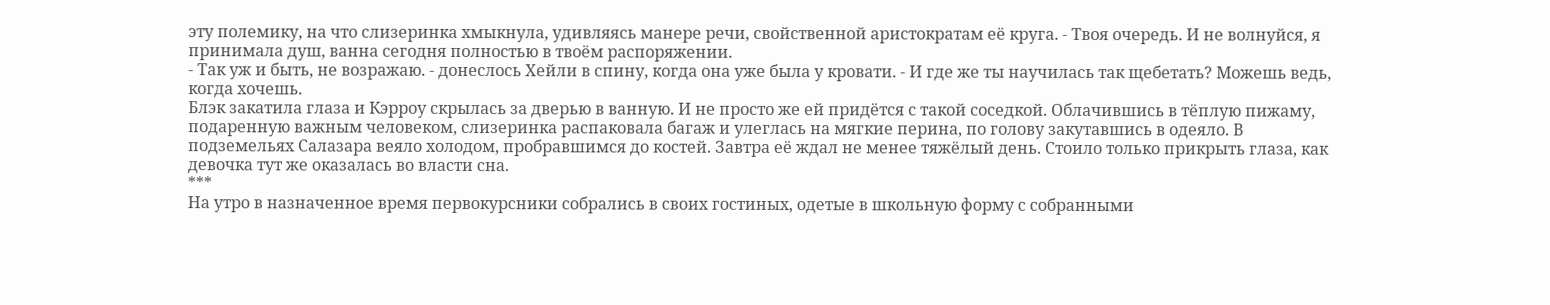эту полемику, на что слизеринка хмыкнула, удивляясь манере речи, свойственной аристократам её круга. - Твоя очередь. И не волнуйся, я принимала душ, ванна сегодня полностью в твоём распоряжении.
- Так уж и быть, не возражаю. - донеслось Хейли в спину, когда она уже была у кровати. - И где же ты научилась так щебетать? Можешь ведь, когда хочешь.
Блэк закатила глаза и Кэрроу скрылась за дверью в ванную. И не просто же ей придётся с такой соседкой. Облачившись в тёплую пижаму, подаренную важным человеком, слизеринка распаковала багаж и улеглась на мягкие перина, по голову закутавшись в одеяло. В подземельях Салазара веяло холодом, пробравшимся до костей. Завтра её ждал не менее тяжёлый день. Стоило только прикрыть глаза, как девочка тут же оказалась во власти сна.
***
На утро в назначенное время первокурсники собрались в своих гостиных, одетые в школьную форму с собранными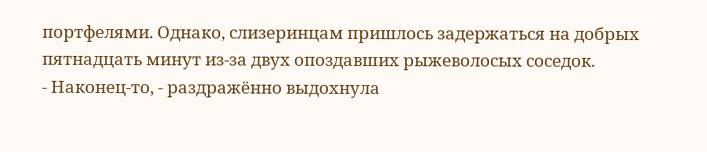портфелями. Однако, слизеринцам пришлось задержаться на добрых пятнадцать минут из-за двух опоздавших рыжеволосых соседок.
- Наконец-то, - раздражённо выдохнула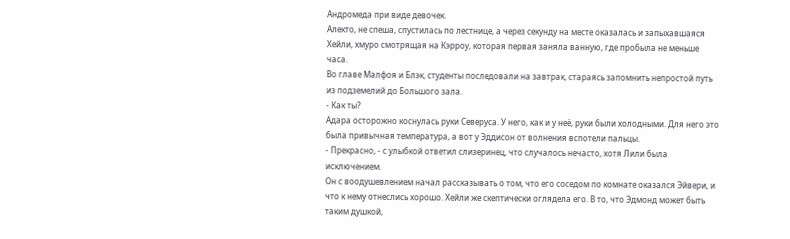Андромеда при виде девочек.
Алекто, не спеша, спустилась по лестнице, а через секунду на месте оказалась и запыхавшаяся Хейли, хмуро смотрящая на Кэрроу, которая первая заняла ванную, где пробыла не меньше часа.
Во главе Малфоя и Блэк, студенты последовали на завтрак, стараясь запомнить непростой путь из подземелий до Большого зала.
- Как ты?
Адара осторожно коснулась руки Северуса. У него, как и у неё, руки были холодными. Для него это была привычная температура, а вот у Эддисон от волнения вспотели пальцы.
- Прекрасно, - с улыбкой ответил слизеринец, что случалось нечасто, хотя Лили была исключением.
Он с воодушевлением начал рассказывать о том, что его соседом по комнате оказался Эйвери, и что к нему отнеслись хорошо. Хейли же скептически оглядела его. В то, что Эдмонд может быть таким душкой,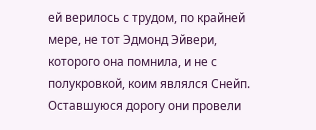ей верилось с трудом, по крайней мере, не тот Эдмонд Эйвери, которого она помнила, и не с полукровкой, коим являлся Снейп. Оставшуюся дорогу они провели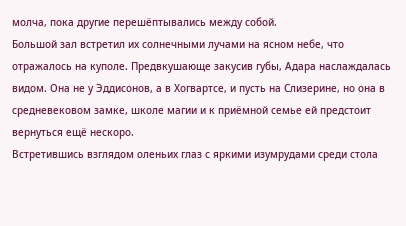молча, пока другие перешёптывались между собой.
Большой зал встретил их солнечными лучами на ясном небе, что отражалось на куполе. Предвкушающе закусив губы, Адара наслаждалась видом. Она не у Эддисонов, а в Хогвартсе, и пусть на Слизерине, но она в средневековом замке, школе магии и к приёмной семье ей предстоит вернуться ещё нескоро.
Встретившись взглядом оленьих глаз с яркими изумрудами среди стола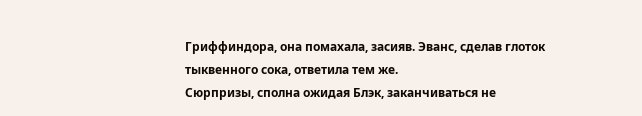Гриффиндора, она помахала, засияв. Эванс, сделав глоток тыквенного сока, ответила тем же.
Сюрпризы, сполна ожидая Блэк, заканчиваться не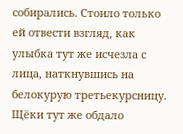собирались. Стоило только ей отвести взгляд, как улыбка тут же исчезла с лица, наткнувшись на белокурую третьекурсницу. Щёки тут же обдало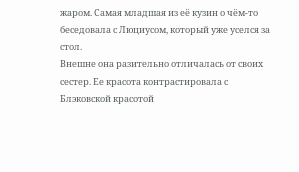жаром. Самая младшая из её кузин о чём-то беседовала с Люциусом, который уже уселся за стол.
Внешне она разительно отличалась от своих сестер. Ее красота контрастировала с Блэковской красотой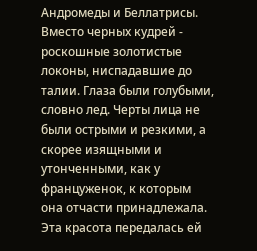Андромеды и Беллатрисы. Вместо черных кудрей - роскошные золотистые локоны, ниспадавшие до талии. Глаза были голубыми, словно лед. Черты лица не были острыми и резкими, а скорее изящными и утонченными, как у француженок, к которым она отчасти принадлежала. Эта красота передалась ей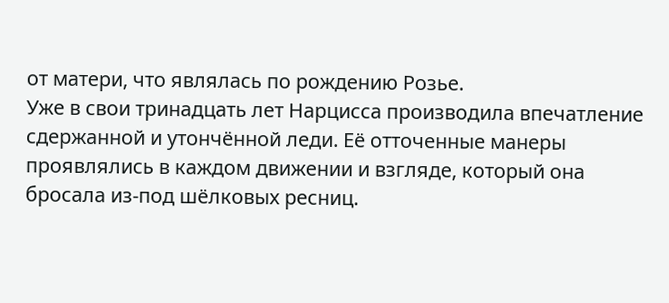от матери, что являлась по рождению Розье.
Уже в свои тринадцать лет Нарцисса производила впечатление сдержанной и утончённой леди. Её отточенные манеры проявлялись в каждом движении и взгляде, который она бросала из-под шёлковых ресниц.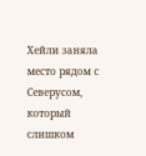Хейли заняла место рядом с Северусом, который слишком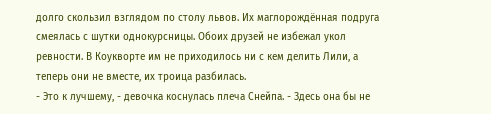долго скользил взглядом по столу львов. Их маглорождённая подруга смеялась с шутки однокурсницы. Обоих друзей не избежал укол ревности. В Коукворте им не приходилось ни с кем делить Лили, а теперь они не вместе, их троица разбилась.
- Это к лучшему, - девочка коснулась плеча Снейпа. - Здесь она бы не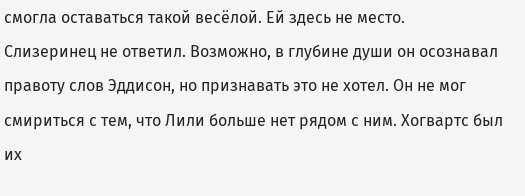смогла оставаться такой весёлой. Ей здесь не место.
Слизеринец не ответил. Возможно, в глубине души он осознавал правоту слов Эддисон, но признавать это не хотел. Он не мог смириться с тем, что Лили больше нет рядом с ним. Хогвартс был их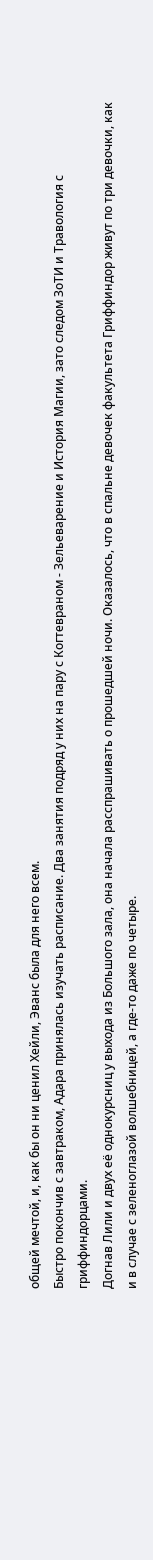общей мечтой, и, как бы он ни ценил Хейли, Эванс была для него всем.
Быстро покончив с завтраком, Адара принялась изучать расписание. Два занятия подряд у них на пару с Когтевраном - Зельеварение и История Магии, зато следом ЗоТИ и Травология с гриффиндорцами.
Догнав Лили и двух её однокурсниц у выхода из Большого зала, она начала расспрашивать о прошедшей ночи. Оказалось, что в спальне девочек факультета Гриффиндор живут по три девочки, как и в случае с зеленоглазой волшебницей, а где-то даже по четыре.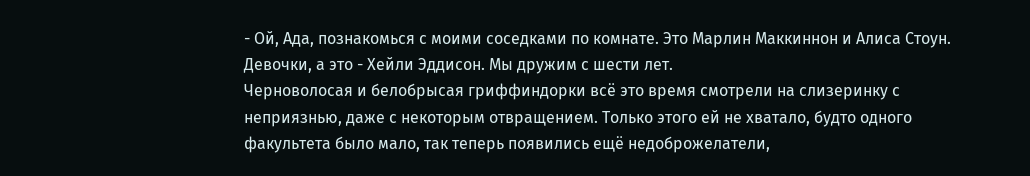- Ой, Ада, познакомься с моими соседками по комнате. Это Марлин Маккиннон и Алиса Стоун. Девочки, а это - Хейли Эддисон. Мы дружим с шести лет.
Черноволосая и белобрысая гриффиндорки всё это время смотрели на слизеринку с неприязнью, даже с некоторым отвращением. Только этого ей не хватало, будто одного факультета было мало, так теперь появились ещё недоброжелатели,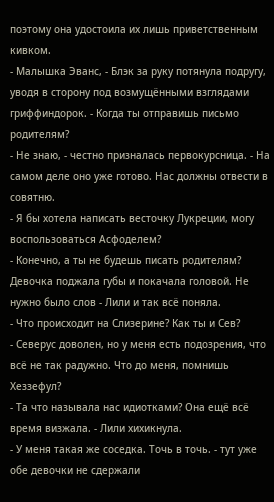поэтому она удостоила их лишь приветственным кивком.
- Малышка Эванс, - Блэк за руку потянула подругу, уводя в сторону под возмущёнными взглядами гриффиндорок. - Когда ты отправишь письмо родителям?
- Не знаю, - честно призналась первокурсница. - На самом деле оно уже готово. Нас должны отвести в совятню.
- Я бы хотела написать весточку Лукреции, могу воспользоваться Асфоделем?
- Конечно, а ты не будешь писать родителям?
Девочка поджала губы и покачала головой. Не нужно было слов - Лили и так всё поняла.
- Что происходит на Слизерине? Как ты и Сев?
- Северус доволен, но у меня есть подозрения, что всё не так радужно. Что до меня, помнишь Хеззефул?
- Та что называла нас идиотками? Она ещё всё время визжала. - Лили хихикнула.
- У меня такая же соседка. Точь в точь. - тут уже обе девочки не сдержали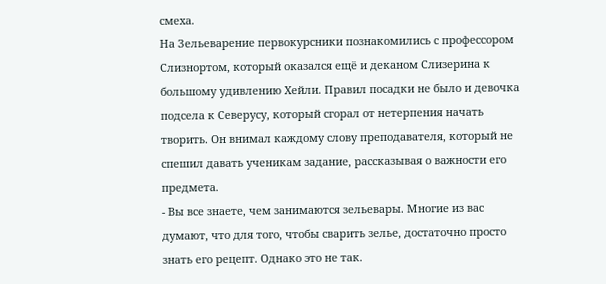смеха.
На Зельеварение первокурсники познакомились с профессором Слизнортом, который оказался ещё и деканом Слизерина к большому удивлению Хейли. Правил посадки не было и девочка подсела к Северусу, который сгорал от нетерпения начать творить. Он внимал каждому слову преподавателя, который не спешил давать ученикам задание, рассказывая о важности его предмета.
- Вы все знаете, чем занимаются зельевары. Многие из вас думают, что для того, чтобы сварить зелье, достаточно просто знать его рецепт. Однако это не так.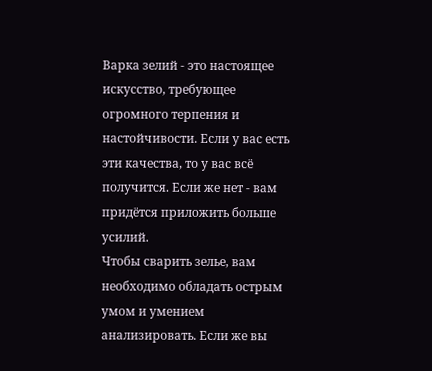Варка зелий - это настоящее искусство, требующее огромного терпения и настойчивости. Если у вас есть эти качества, то у вас всё получится. Если же нет - вам придётся приложить больше усилий.
Чтобы сварить зелье, вам необходимо обладать острым умом и умением анализировать. Если же вы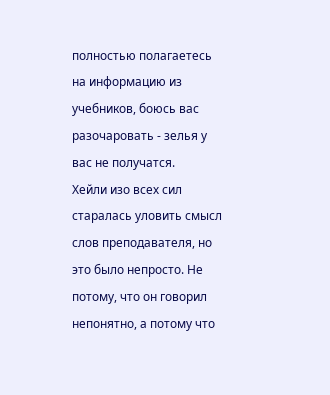полностью полагаетесь на информацию из учебников, боюсь вас разочаровать - зелья у вас не получатся.
Хейли изо всех сил старалась уловить смысл слов преподавателя, но это было непросто. Не потому, что он говорил непонятно, а потому что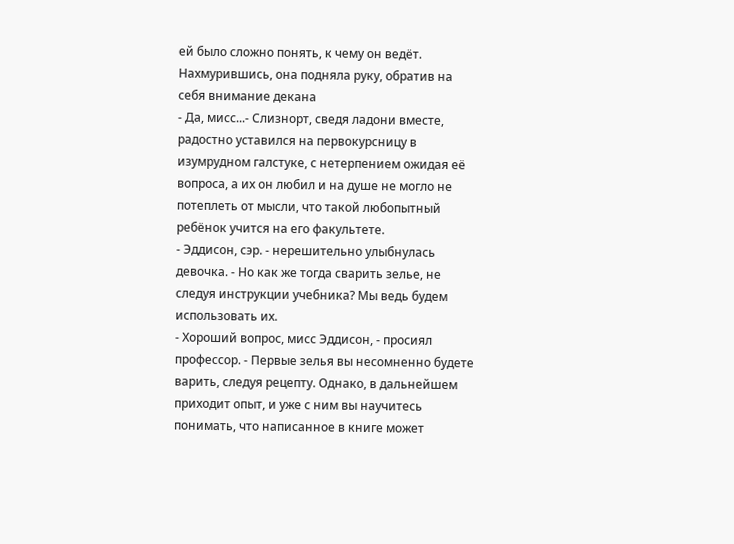ей было сложно понять, к чему он ведёт. Нахмурившись, она подняла руку, обратив на себя внимание декана
- Да, мисс...- Слизнорт, сведя ладони вместе, радостно уставился на первокурсницу в изумрудном галстуке, с нетерпением ожидая её вопроса, а их он любил и на душе не могло не потеплеть от мысли, что такой любопытный ребёнок учится на его факультете.
- Эддисон, сэр. - нерешительно улыбнулась девочка. - Но как же тогда сварить зелье, не следуя инструкции учебника? Мы ведь будем использовать их.
- Хороший вопрос, мисс Эддисон, - просиял профессор. - Первые зелья вы несомненно будете варить, следуя рецепту. Однако, в дальнейшем приходит опыт, и уже с ним вы научитесь понимать, что написанное в книге может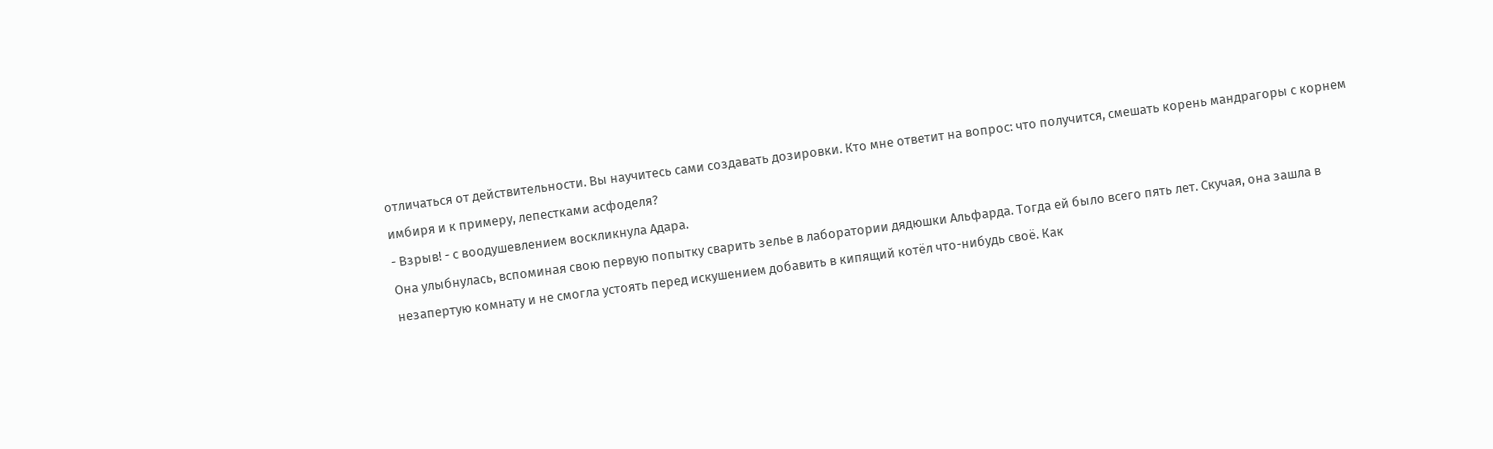отличаться от действительности. Вы научитесь сами создавать дозировки. Кто мне ответит на вопрос: что получится, смешать корень мандрагоры с корнем имбиря и к примеру, лепестками асфоделя?
- Взрыв! - с воодушевлением воскликнула Адара.
Она улыбнулась, вспоминая свою первую попытку сварить зелье в лаборатории дядюшки Альфарда. Тогда ей было всего пять лет. Скучая, она зашла в незапертую комнату и не смогла устоять перед искушением добавить в кипящий котёл что-нибудь своё. Как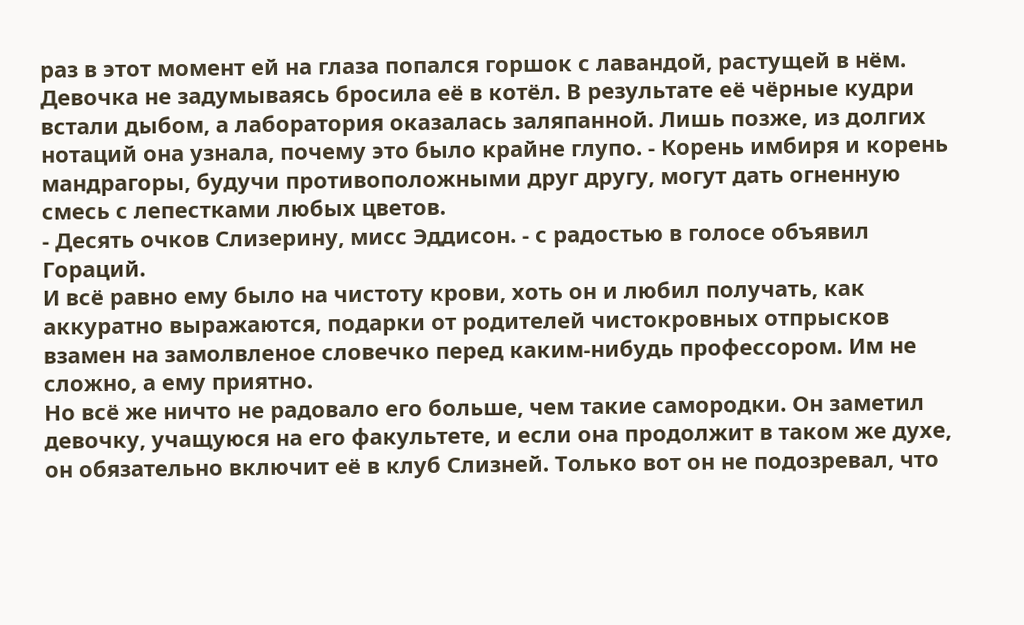раз в этот момент ей на глаза попался горшок с лавандой, растущей в нём. Девочка не задумываясь бросила её в котёл. В результате её чёрные кудри встали дыбом, а лаборатория оказалась заляпанной. Лишь позже, из долгих нотаций она узнала, почему это было крайне глупо. - Корень имбиря и корень мандрагоры, будучи противоположными друг другу, могут дать огненную смесь с лепестками любых цветов.
- Десять очков Слизерину, мисс Эддисон. - с радостью в голосе объявил Гораций.
И всё равно ему было на чистоту крови, хоть он и любил получать, как аккуратно выражаются, подарки от родителей чистокровных отпрысков взамен на замолвленое словечко перед каким-нибудь профессором. Им не сложно, а ему приятно.
Но всё же ничто не радовало его больше, чем такие самородки. Он заметил девочку, учащуюся на его факультете, и если она продолжит в таком же духе, он обязательно включит её в клуб Слизней. Только вот он не подозревал, что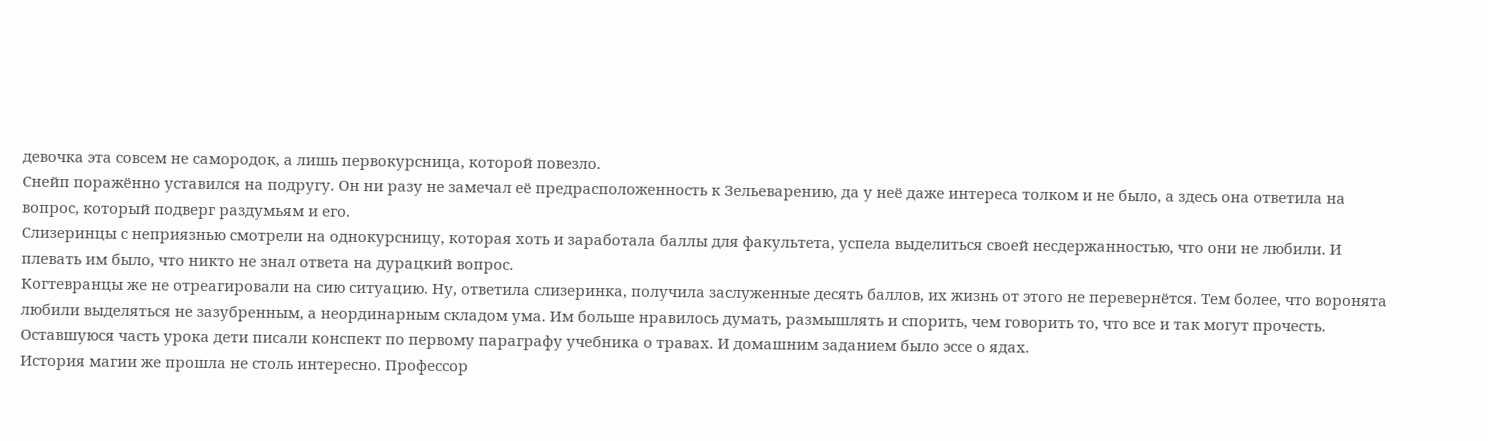девочка эта совсем не самородок, а лишь первокурсница, которой повезло.
Снейп поражённо уставился на подругу. Он ни разу не замечал её предрасположенность к Зельеварению, да у неё даже интереса толком и не было, а здесь она ответила на вопрос, который подверг раздумьям и его.
Слизеринцы с неприязнью смотрели на однокурсницу, которая хоть и заработала баллы для факультета, успела выделиться своей несдержанностью, что они не любили. И плевать им было, что никто не знал ответа на дурацкий вопрос.
Когтевранцы же не отреагировали на сию ситуацию. Ну, ответила слизеринка, получила заслуженные десять баллов, их жизнь от этого не перевернётся. Тем более, что воронята любили выделяться не зазубренным, а неординарным складом ума. Им больше нравилось думать, размышлять и спорить, чем говорить то, что все и так могут прочесть.
Оставшуюся часть урока дети писали конспект по первому параграфу учебника о травах. И домашним заданием было эссе о ядах.
История магии же прошла не столь интересно. Профессор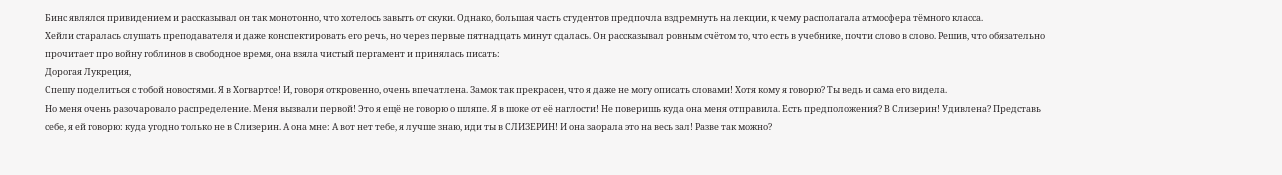Бинс являлся привидением и рассказывал он так монотонно, что хотелось завыть от скуки. Однако, большая часть студентов предпочла вздремнуть на лекции, к чему располагала атмосфера тёмного класса.
Хейли старалась слушать преподавателя и даже конспектировать его речь, но через первые пятнадцать минут сдалась. Он рассказывал ровным счётом то, что есть в учебнике, почти слово в слово. Решив, что обязательно прочитает про войну гоблинов в свободное время, она взяла чистый пергамент и принялась писать:
Дорогая Лукреция,
Спешу поделиться с тобой новостями. Я в Хогвартсе! И, говоря откровенно, очень впечатлена. Замок так прекрасен, что я даже не могу описать словами! Хотя кому я говорю? Ты ведь и сама его видела.
Но меня очень разочаровало распределение. Меня вызвали первой! Это я ещё не говорю о шляпе. Я в шоке от её наглости! Не поверишь куда она меня отправила. Есть предположения? В Слизерин! Удивлена? Представь себе, я ей говорю: куда угодно только не в Слизерин. А она мне: А вот нет тебе, я лучше знаю, иди ты в СЛИЗЕРИН! И она заорала это на весь зал! Разве так можно?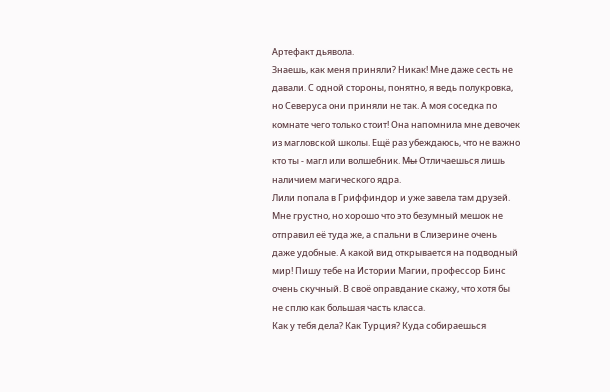Артефакт дьявола.
Знаешь, как меня приняли? Никак! Мне даже сесть не давали. С одной стороны, понятно, я ведь полукровка, но Северуса они приняли не так. А моя соседка по комнате чего только стоит! Она напомнила мне девочек из магловской школы. Ещё раз убеждаюсь, что не важно кто ты - магл или волшебник. М̶ы̶ Отличаешься лишь наличием магического ядра.
Лили попала в Гриффиндор и уже завела там друзей. Мне грустно, но хорошо что это безумный мешок не отправил её туда же, а спальни в Слизерине очень даже удобные. А какой вид открывается на подводный мир! Пишу тебе на Истории Магии, профессор Бинс очень скучный. В своё оправдание скажу, что хотя бы не сплю как большая часть класса.
Как у тебя дела? Как Турция? Куда собираешься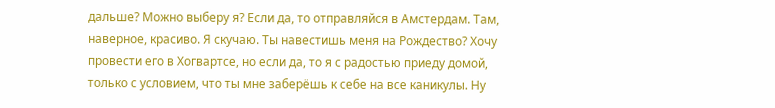дальше? Можно выберу я? Если да, то отправляйся в Амстердам. Там, наверное, красиво. Я скучаю. Ты навестишь меня на Рождество? Хочу провести его в Хогвартсе, но если да, то я с радостью приеду домой, только с условием, что ты мне заберёшь к себе на все каникулы. Ну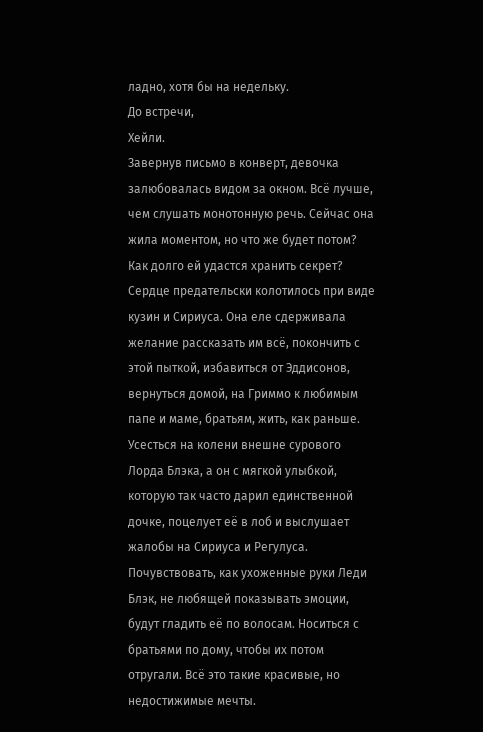ладно, хотя бы на недельку.
До встречи,
Хейли.
Завернув письмо в конверт, девочка залюбовалась видом за окном. Всё лучше, чем слушать монотонную речь. Сейчас она жила моментом, но что же будет потом? Как долго ей удастся хранить секрет? Сердце предательски колотилось при виде кузин и Сириуса. Она еле сдерживала желание рассказать им всё, покончить с этой пыткой, избавиться от Эддисонов, вернуться домой, на Гриммо к любимым папе и маме, братьям, жить, как раньше.
Усесться на колени внешне сурового Лорда Блэка, а он с мягкой улыбкой, которую так часто дарил единственной дочке, поцелует её в лоб и выслушает жалобы на Сириуса и Регулуса. Почувствовать, как ухоженные руки Леди Блэк, не любящей показывать эмоции, будут гладить её по волосам. Носиться с братьями по дому, чтобы их потом отругали. Всё это такие красивые, но недостижимые мечты.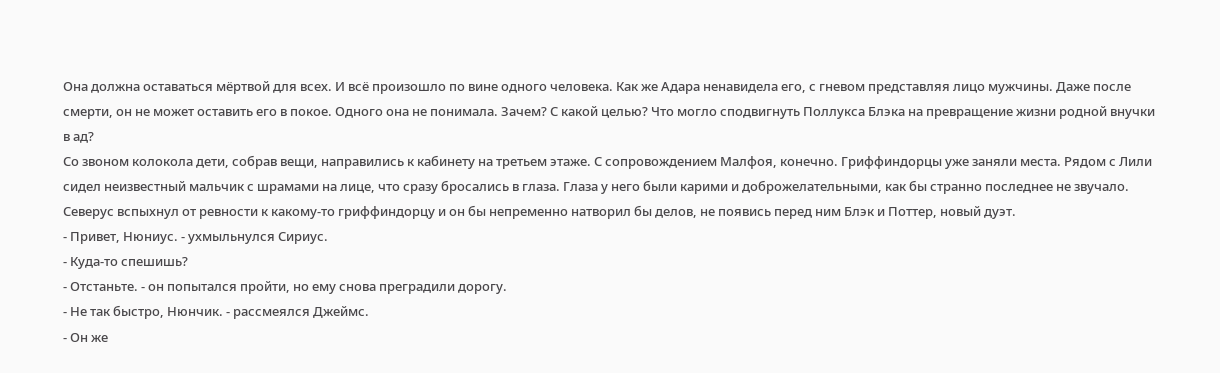Она должна оставаться мёртвой для всех. И всё произошло по вине одного человека. Как же Адара ненавидела его, с гневом представляя лицо мужчины. Даже после смерти, он не может оставить его в покое. Одного она не понимала. Зачем? С какой целью? Что могло сподвигнуть Поллукса Блэка на превращение жизни родной внучки в ад?
Со звоном колокола дети, собрав вещи, направились к кабинету на третьем этаже. С сопровождением Малфоя, конечно. Гриффиндорцы уже заняли места. Рядом с Лили сидел неизвестный мальчик с шрамами на лице, что сразу бросались в глаза. Глаза у него были карими и доброжелательными, как бы странно последнее не звучало.
Северус вспыхнул от ревности к какому-то гриффиндорцу и он бы непременно натворил бы делов, не появись перед ним Блэк и Поттер, новый дуэт.
- Привет, Нюниус. - ухмыльнулся Сириус.
- Куда-то спешишь?
- Отстаньте. - он попытался пройти, но ему снова преградили дорогу.
- Не так быстро, Нюнчик. - рассмеялся Джеймс.
- Он же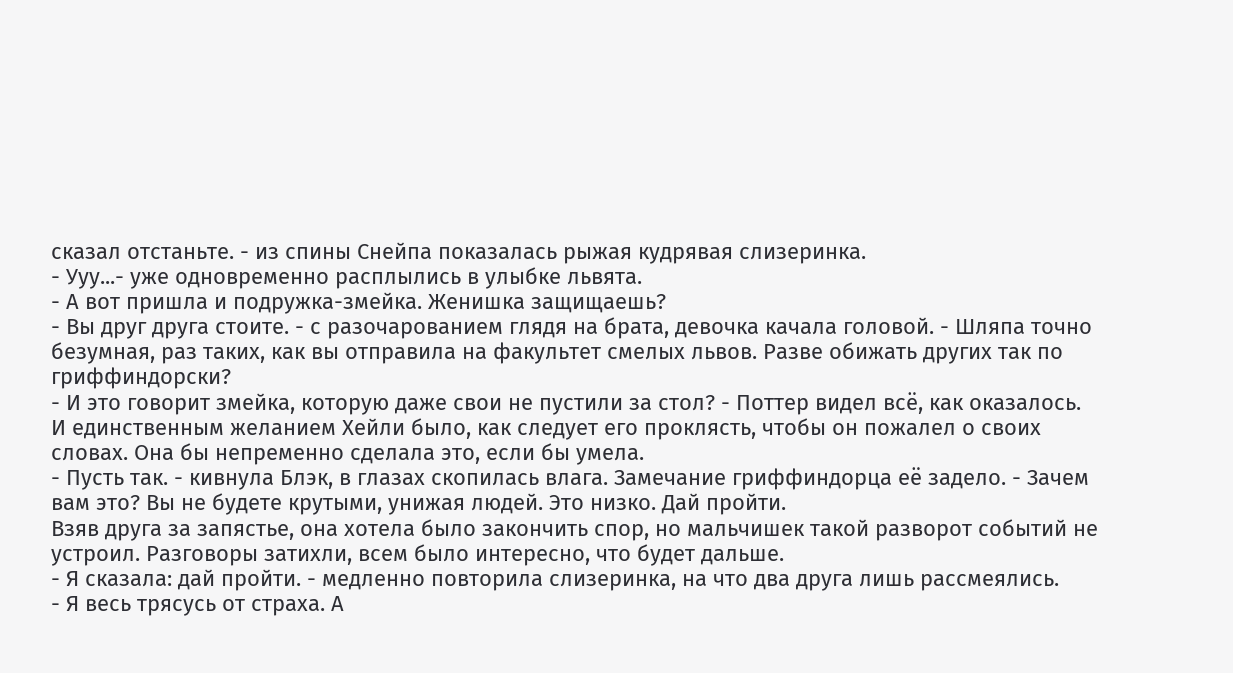сказал отстаньте. - из спины Снейпа показалась рыжая кудрявая слизеринка.
- Ууу...- уже одновременно расплылись в улыбке львята.
- А вот пришла и подружка-змейка. Женишка защищаешь?
- Вы друг друга стоите. - с разочарованием глядя на брата, девочка качала головой. - Шляпа точно безумная, раз таких, как вы отправила на факультет смелых львов. Разве обижать других так по гриффиндорски?
- И это говорит змейка, которую даже свои не пустили за стол? - Поттер видел всё, как оказалось. И единственным желанием Хейли было, как следует его проклясть, чтобы он пожалел о своих словах. Она бы непременно сделала это, если бы умела.
- Пусть так. - кивнула Блэк, в глазах скопилась влага. Замечание гриффиндорца её задело. - Зачем вам это? Вы не будете крутыми, унижая людей. Это низко. Дай пройти.
Взяв друга за запястье, она хотела было закончить спор, но мальчишек такой разворот событий не устроил. Разговоры затихли, всем было интересно, что будет дальше.
- Я сказала: дай пройти. - медленно повторила слизеринка, на что два друга лишь рассмеялись.
- Я весь трясусь от страха. А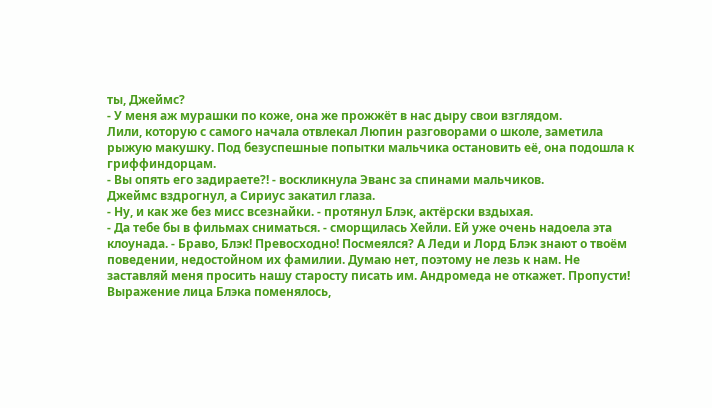ты, Джеймс?
- У меня аж мурашки по коже, она же прожжёт в нас дыру свои взглядом.
Лили, которую с самого начала отвлекал Люпин разговорами о школе, заметила рыжую макушку. Под безуспешные попытки мальчика остановить её, она подошла к гриффиндорцам.
- Вы опять его задираете?! - воскликнула Эванс за спинами мальчиков.
Джеймс вздрогнул, а Сириус закатил глаза.
- Ну, и как же без мисс всезнайки. - протянул Блэк, актёрски вздыхая.
- Да тебе бы в фильмах сниматься. - сморщилась Хейли. Ей уже очень надоела эта клоунада. - Браво, Блэк! Превосходно! Посмеялся? А Леди и Лорд Блэк знают о твоём поведении, недостойном их фамилии. Думаю нет, поэтому не лезь к нам. Не заставляй меня просить нашу старосту писать им. Андромеда не откажет. Пропусти!
Выражение лица Блэка поменялось,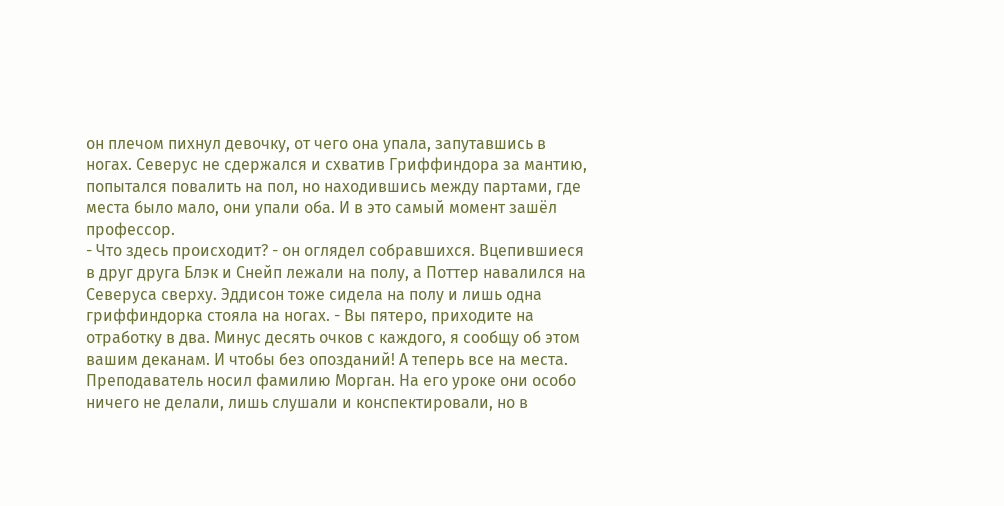он плечом пихнул девочку, от чего она упала, запутавшись в ногах. Северус не сдержался и схватив Гриффиндора за мантию, попытался повалить на пол, но находившись между партами, где места было мало, они упали оба. И в это самый момент зашёл профессор.
- Что здесь происходит? - он оглядел собравшихся. Вцепившиеся в друг друга Блэк и Снейп лежали на полу, а Поттер навалился на Северуса сверху. Эддисон тоже сидела на полу и лишь одна гриффиндорка стояла на ногах. - Вы пятеро, приходите на отработку в два. Минус десять очков с каждого, я сообщу об этом вашим деканам. И чтобы без опозданий! А теперь все на места.
Преподаватель носил фамилию Морган. На его уроке они особо ничего не делали, лишь слушали и конспектировали, но в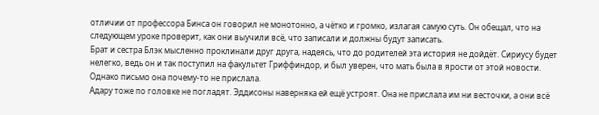отличии от профессора Бинса он говорил не монотонно, а чётко и громко, излагая самую суть. Он обещал, что на следующем уроке проверит, как они выучили всё, что записали и должны будут записать.
Брат и сестра Блэк мысленно проклинали друг друга, надеясь, что до родителей эта история не дойдёт. Сириусу будет нелегко, ведь он и так поступил на факультет Гриффиндор, и был уверен, что мать была в ярости от этой новости. Однако письмо она почему-то не прислала.
Адару тоже по головке не погладят. Эддисоны наверняка ей ещё устроят. Она не прислала им ни весточки, а они всё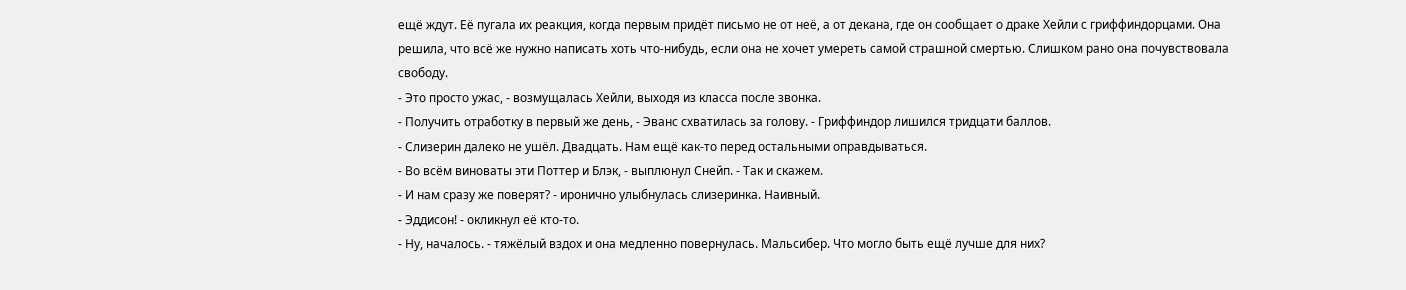ещё ждут. Её пугала их реакция, когда первым придёт письмо не от неё, а от декана, где он сообщает о драке Хейли с гриффиндорцами. Она решила, что всё же нужно написать хоть что-нибудь, если она не хочет умереть самой страшной смертью. Слишком рано она почувствовала свободу.
- Это просто ужас, - возмущалась Хейли, выходя из класса после звонка.
- Получить отработку в первый же день, - Эванс схватилась за голову. - Гриффиндор лишился тридцати баллов.
- Слизерин далеко не ушёл. Двадцать. Нам ещё как-то перед остальными оправдываться.
- Во всём виноваты эти Поттер и Блэк, - выплюнул Снейп. - Так и скажем.
- И нам сразу же поверят? - иронично улыбнулась слизеринка. Наивный.
- Эддисон! - окликнул её кто-то.
- Ну, началось. - тяжёлый вздох и она медленно повернулась. Мальсибер. Что могло быть ещё лучше для них?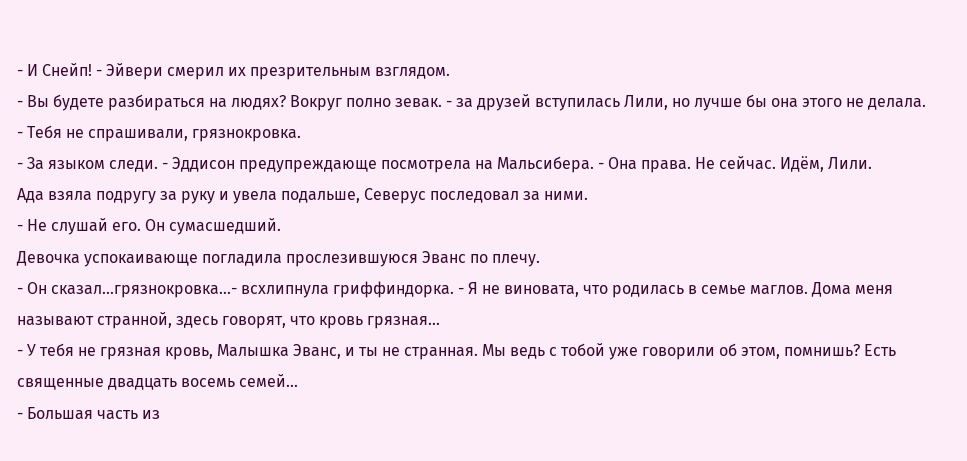- И Снейп! - Эйвери смерил их презрительным взглядом.
- Вы будете разбираться на людях? Вокруг полно зевак. - за друзей вступилась Лили, но лучше бы она этого не делала.
- Тебя не спрашивали, грязнокровка.
- За языком следи. - Эддисон предупреждающе посмотрела на Мальсибера. - Она права. Не сейчас. Идём, Лили.
Ада взяла подругу за руку и увела подальше, Северус последовал за ними.
- Не слушай его. Он сумасшедший.
Девочка успокаивающе погладила прослезившуюся Эванс по плечу.
- Он сказал...грязнокровка...- всхлипнула гриффиндорка. - Я не виновата, что родилась в семье маглов. Дома меня называют странной, здесь говорят, что кровь грязная...
- У тебя не грязная кровь, Малышка Эванс, и ты не странная. Мы ведь с тобой уже говорили об этом, помнишь? Есть священные двадцать восемь семей...
- Большая часть из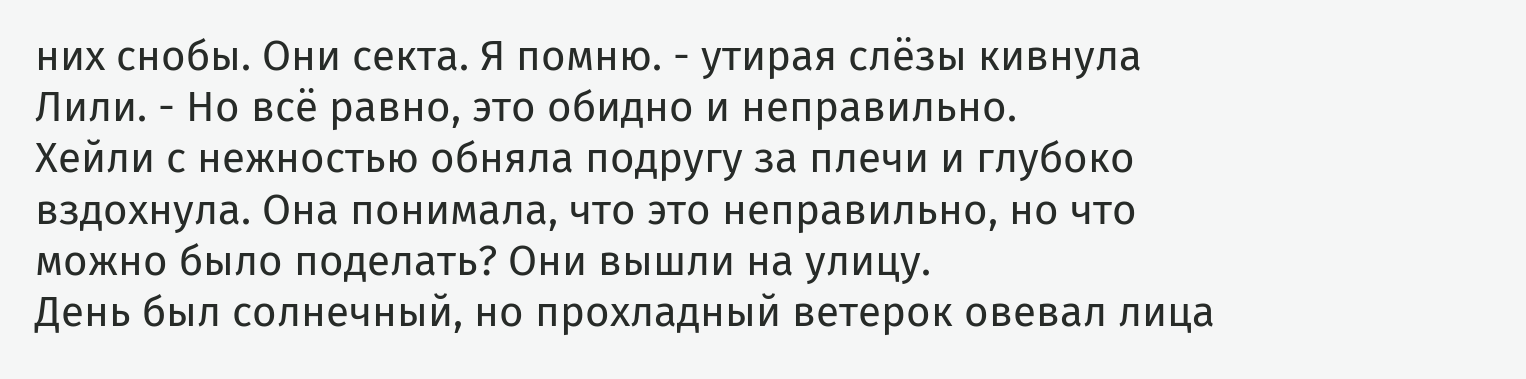них снобы. Они секта. Я помню. - утирая слёзы кивнула Лили. - Но всё равно, это обидно и неправильно.
Хейли с нежностью обняла подругу за плечи и глубоко вздохнула. Она понимала, что это неправильно, но что можно было поделать? Они вышли на улицу.
День был солнечный, но прохладный ветерок овевал лица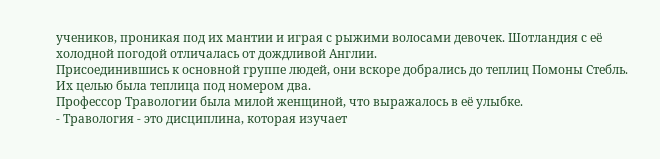учеников, проникая под их мантии и играя с рыжими волосами девочек. Шотландия с её холодной погодой отличалась от дождливой Англии.
Присоединившись к основной группе людей, они вскоре добрались до теплиц Помоны Стебль. Их целью была теплица под номером два.
Профессор Травологии была милой женщиной, что выражалось в её улыбке.
- Травология - это дисциплина, которая изучает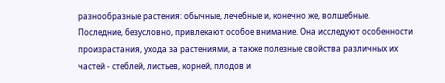разнообразные растения: обычные, лечебные и, конечно же, волшебные. Последние, безусловно, привлекают особое внимание. Она исследуют особенности произрастания, ухода за растениями, а также полезные свойства различных их частей - стеблей, листьев, корней, плодов и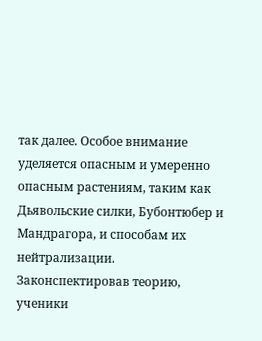так далее. Особое внимание уделяется опасным и умеренно опасным растениям, таким как Дьявольские силки, Бубонтюбер и Мандрагора, и способам их нейтрализации.
Законспектировав теорию, ученики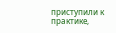приступили к практике,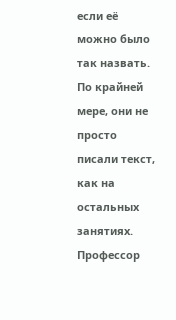если её можно было так назвать. По крайней мере, они не просто писали текст, как на остальных занятиях. Профессор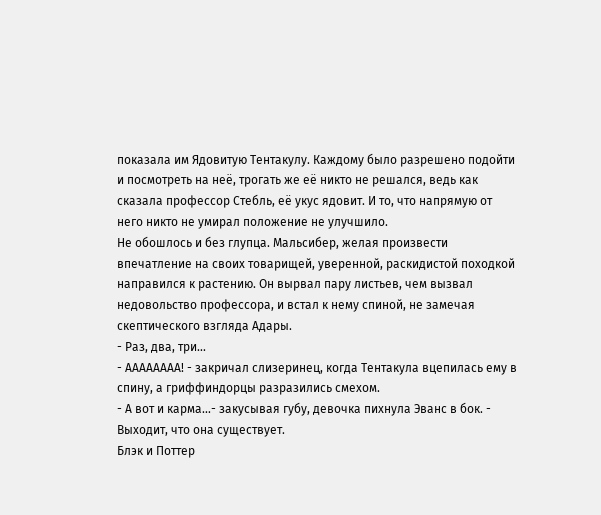показала им Ядовитую Тентакулу. Каждому было разрешено подойти и посмотреть на неё, трогать же её никто не решался, ведь как сказала профессор Стебль, её укус ядовит. И то, что напрямую от него никто не умирал положение не улучшило.
Не обошлось и без глупца. Мальсибер, желая произвести впечатление на своих товарищей, уверенной, раскидистой походкой направился к растению. Он вырвал пару листьев, чем вызвал недовольство профессора, и встал к нему спиной, не замечая скептического взгляда Адары.
- Раз, два, три...
- АААААААА! - закричал слизеринец, когда Тентакула вцепилась ему в спину, а гриффиндорцы разразились смехом.
- А вот и карма...- закусывая губу, девочка пихнула Эванс в бок. - Выходит, что она существует.
Блэк и Поттер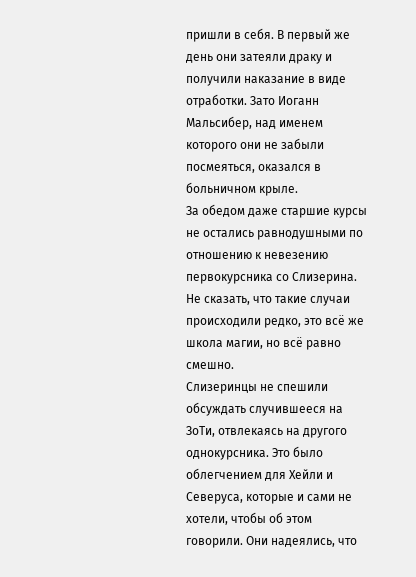пришли в себя. В первый же день они затеяли драку и получили наказание в виде отработки. Зато Иоганн Мальсибер, над именем которого они не забыли посмеяться, оказался в больничном крыле.
За обедом даже старшие курсы не остались равнодушными по отношению к невезению первокурсника со Слизерина. Не сказать, что такие случаи происходили редко, это всё же школа магии, но всё равно смешно.
Слизеринцы не спешили обсуждать случившееся на ЗоТи, отвлекаясь на другого однокурсника. Это было облегчением для Хейли и Северуса, которые и сами не хотели, чтобы об этом говорили. Они надеялись, что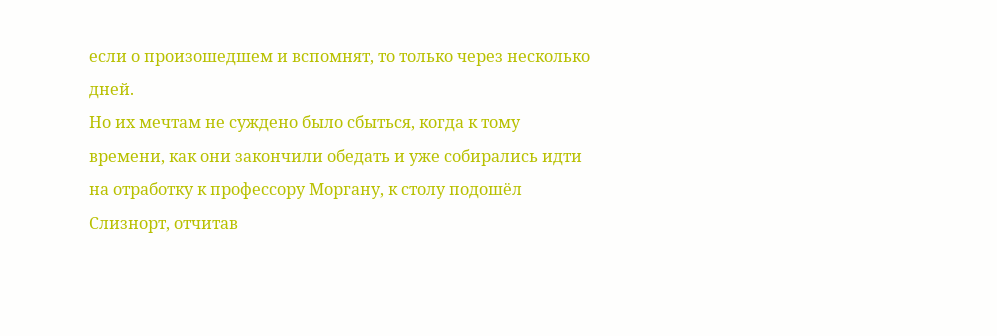если о произошедшем и вспомнят, то только через несколько дней.
Но их мечтам не суждено было сбыться, когда к тому времени, как они закончили обедать и уже собирались идти на отработку к профессору Моргану, к столу подошёл Слизнорт, отчитав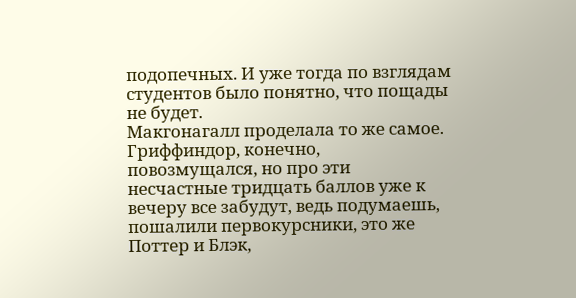подопечных. И уже тогда по взглядам студентов было понятно, что пощады не будет.
Макгонагалл проделала то же самое. Гриффиндор, конечно, повозмущался, но про эти несчастные тридцать баллов уже к вечеру все забудут, ведь подумаешь, пошалили первокурсники, это же Поттер и Блэк,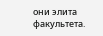они элита факультета.